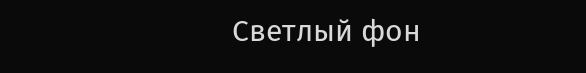Светлый фон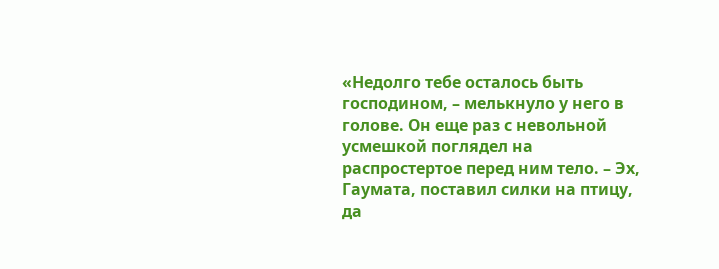«Недолго тебе осталось быть господином, – мелькнуло у него в голове. Он еще раз с невольной усмешкой поглядел на распростертое перед ним тело. – Эх, Гаумата, поставил силки на птицу, да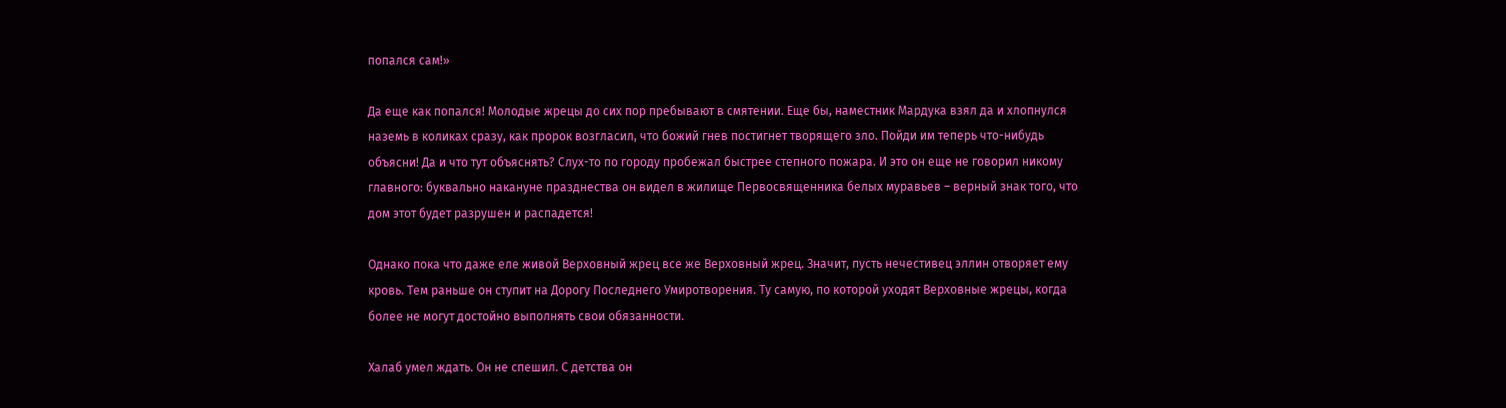попался сам!»

Да еще как попался! Молодые жрецы до сих пор пребывают в смятении. Еще бы, наместник Мардука взял да и хлопнулся наземь в коликах сразу, как пророк возгласил, что божий гнев постигнет творящего зло. Пойди им теперь что-нибудь объясни! Да и что тут объяснять? Слух-то по городу пробежал быстрее степного пожара. И это он еще не говорил никому главного: буквально накануне празднества он видел в жилище Первосвященника белых муравьев – верный знак того, что дом этот будет разрушен и распадется!

Однако пока что даже еле живой Верховный жрец все же Верховный жрец. Значит, пусть нечестивец эллин отворяет ему кровь. Тем раньше он ступит на Дорогу Последнего Умиротворения. Ту самую, по которой уходят Верховные жрецы, когда более не могут достойно выполнять свои обязанности.

Халаб умел ждать. Он не спешил. С детства он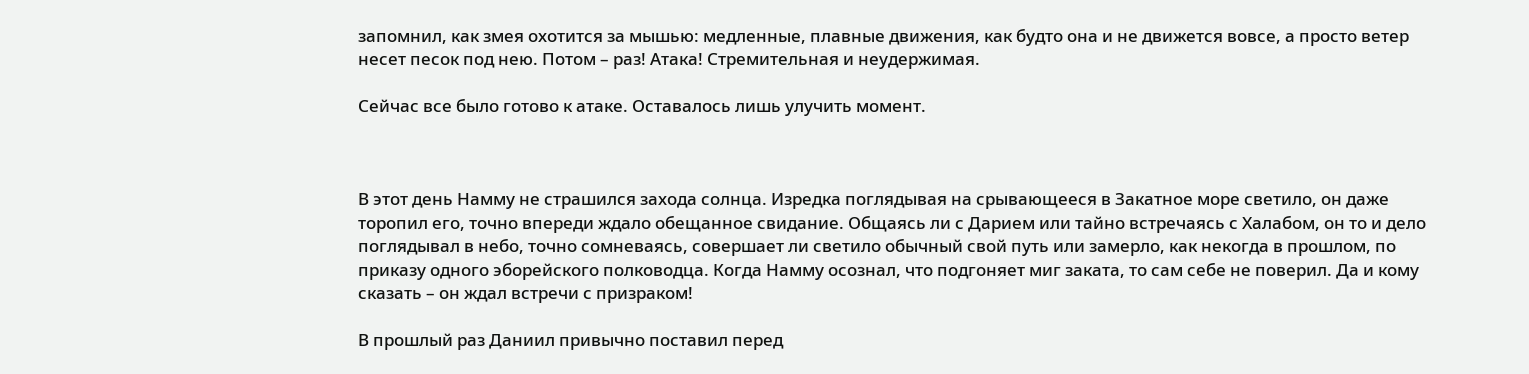запомнил, как змея охотится за мышью: медленные, плавные движения, как будто она и не движется вовсе, а просто ветер несет песок под нею. Потом – раз! Атака! Стремительная и неудержимая.

Сейчас все было готово к атаке. Оставалось лишь улучить момент.



В этот день Намму не страшился захода солнца. Изредка поглядывая на срывающееся в Закатное море светило, он даже торопил его, точно впереди ждало обещанное свидание. Общаясь ли с Дарием или тайно встречаясь с Халабом, он то и дело поглядывал в небо, точно сомневаясь, совершает ли светило обычный свой путь или замерло, как некогда в прошлом, по приказу одного эборейского полководца. Когда Намму осознал, что подгоняет миг заката, то сам себе не поверил. Да и кому сказать – он ждал встречи с призраком!

В прошлый раз Даниил привычно поставил перед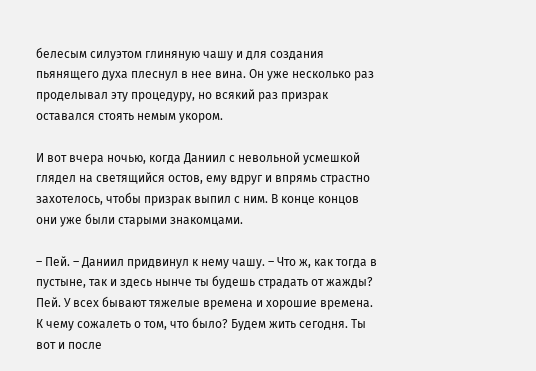белесым силуэтом глиняную чашу и для создания пьянящего духа плеснул в нее вина. Он уже несколько раз проделывал эту процедуру, но всякий раз призрак оставался стоять немым укором.

И вот вчера ночью, когда Даниил с невольной усмешкой глядел на светящийся остов, ему вдруг и впрямь страстно захотелось, чтобы призрак выпил с ним. В конце концов они уже были старыми знакомцами.

– Пей. – Даниил придвинул к нему чашу. – Что ж, как тогда в пустыне, так и здесь нынче ты будешь страдать от жажды? Пей. У всех бывают тяжелые времена и хорошие времена. К чему сожалеть о том, что было? Будем жить сегодня. Ты вот и после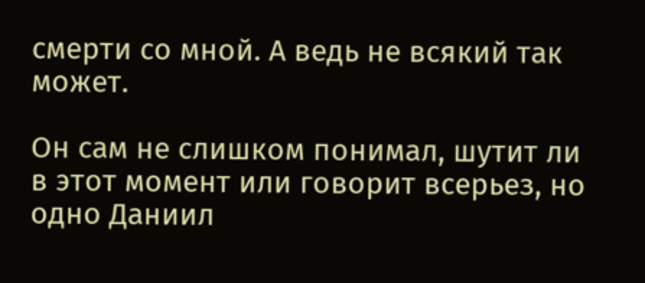смерти со мной. А ведь не всякий так может.

Он сам не слишком понимал, шутит ли в этот момент или говорит всерьез, но одно Даниил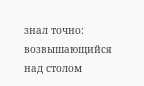знал точно: возвышающийся над столом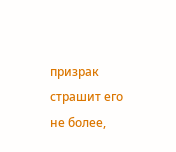призрак страшит его не более,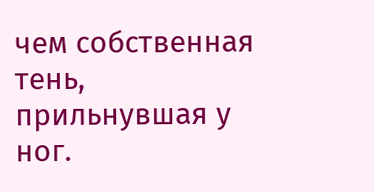чем собственная тень, прильнувшая у ног.